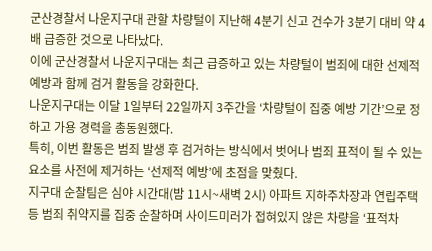군산경찰서 나운지구대 관할 차량털이 지난해 4분기 신고 건수가 3분기 대비 약 4배 급증한 것으로 나타났다.
이에 군산경찰서 나운지구대는 최근 급증하고 있는 차량털이 범죄에 대한 선제적 예방과 함께 검거 활동을 강화한다.
나운지구대는 이달 1일부터 22일까지 3주간을 ‘차량털이 집중 예방 기간’으로 정하고 가용 경력을 총동원했다.
특히, 이번 활동은 범죄 발생 후 검거하는 방식에서 벗어나 범죄 표적이 될 수 있는 요소를 사전에 제거하는 ‘선제적 예방’에 초점을 맞췄다.
지구대 순찰팀은 심야 시간대(밤 11시~새벽 2시) 아파트 지하주차장과 연립주택 등 범죄 취약지를 집중 순찰하며 사이드미러가 접혀있지 않은 차량을 ‘표적차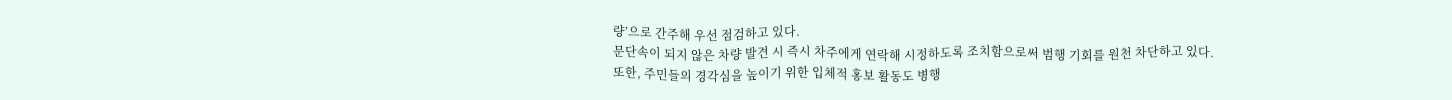량’으로 간주해 우선 점검하고 있다.
문단속이 되지 않은 차량 발견 시 즉시 차주에게 연락해 시정하도록 조치함으로써 범행 기회를 원천 차단하고 있다.
또한, 주민들의 경각심을 높이기 위한 입체적 홍보 활동도 병행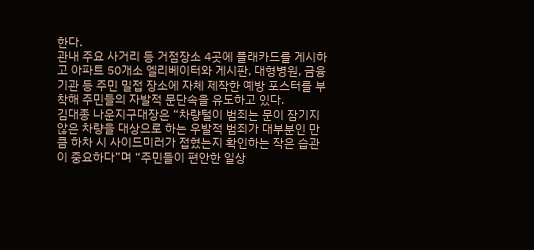한다.
관내 주요 사거리 등 거점장소 4곳에 플래카드를 게시하고 아파트 50개소 엘리베이터와 게시판, 대형병원, 금융기관 등 주민 밀접 장소에 자체 제작한 예방 포스터를 부착해 주민들의 자발적 문단속을 유도하고 있다.
김대종 나운지구대장은 “차량털이 범죄는 문이 잠기지 않은 차량을 대상으로 하는 우발적 범죄가 대부분인 만큼 하차 시 사이드미러가 접혔는지 확인하는 작은 습관이 중요하다”며 “주민들이 편안한 일상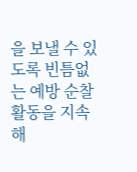을 보낼 수 있도록 빈틈없는 예방 순찰 활동을 지속해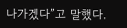나가겠다”고 말했다.